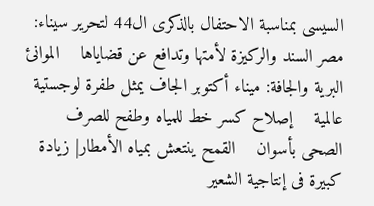السيسى بمناسبة الاحتفال بالذكرى ال44 لتحرير سيناء: مصر السند والركيزة لأمتها وتدافع عن قضاياها    الموانئ البرية والجافة: ميناء أكتوبر الجاف يمثل طفرة لوجستية عالمية    إصلاح كسر خط للمياه وطفح للصرف الصحى بأسوان    القمح ينتعش بمياه الأمطار| زيادة كبيرة فى إنتاجية الشعير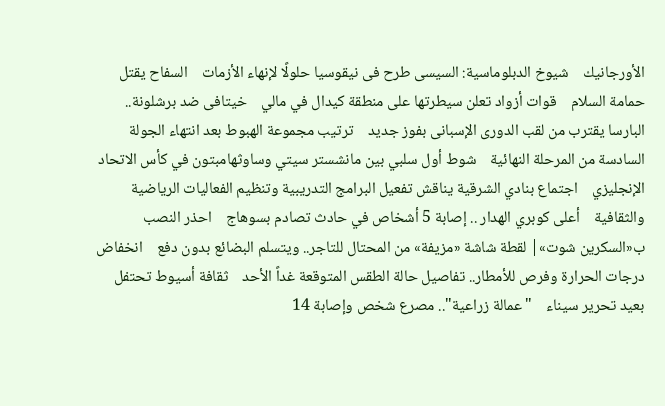الأورجانيك    شيوخ الدبلوماسية: السيسى طرح فى نيقوسيا حلولًا لإنهاء الأزمات    السفاح يقتل حمامة السلام    قوات أزواد تعلن سيطرتها على منطقة كيدال في مالي    خيتافى ضد برشلونة.. البارسا يقترب من لقب الدورى الإسبانى بفوز جديد    ترتيب مجموعة الهبوط بعد انتهاء الجولة السادسة من المرحلة النهائية    شوط أول سلبي بين مانشستر سيتي وساوثهامبتون في كأس الاتحاد الإنجليزي    اجتماع بنادي الشرقية يناقش تفعيل البرامج التدريبية وتنظيم الفعاليات الرياضية والثقافية    أعلى كوبري الهدار .. إصابة 5 أشخاص في حادث تصادم بسوهاج    احذر النصب ب«السكرين شوت»| لقطة شاشة «مزيفة» من المحتال للتاجر.. ويتسلم البضائع بدون دفع    انخفاض درجات الحرارة وفرص للأمطار.. تفاصيل حالة الطقس المتوقعة غداً الأحد    ثقافة أسيوط تحتفل بعيد تحرير سيناء    "عمالة زراعية".. مصرع شخص وإصابة 14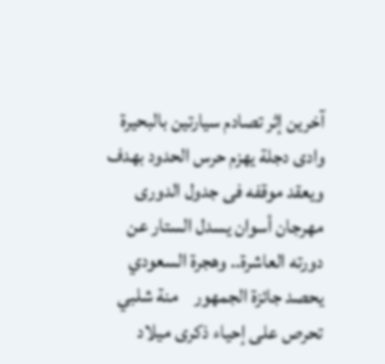آخرين إثر تصادم سيارتين بالبحيرة    وادى دجلة يهزم حرس الحدود بهدف ويعقد موقفه فى جدول الدورى    مهرجان أسوان يسدل الستار عن دورته العاشرة.. وهجرة السعودي يحصد جائزة الجمهور    منة شلبي تحرص على إحياء ذكرى ميلاد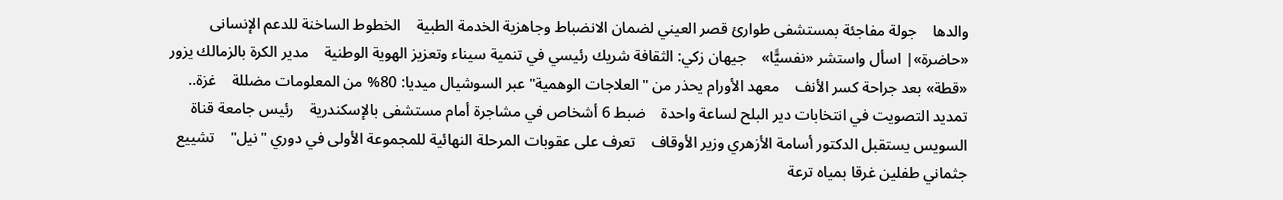والدها    جولة مفاجئة بمستشفى طوارئ قصر العيني لضمان الانضباط وجاهزية الخدمة الطبية    الخطوط الساخنة للدعم الإنسانى «حاضرة»| اسأل واستشر «نفسيًّا»    جيهان زكي: الثقافة شريك رئيسي في تنمية سيناء وتعزيز الهوية الوطنية    مدير الكرة بالزمالك يزور «قطة» بعد جراحة كسر الأنف    معهد الأورام يحذر من "العلاجات الوهمية" عبر السوشيال ميديا: 80% من المعلومات مضللة    غزة.. تمديد التصويت في انتخابات دير البلح لساعة واحدة    ضبط 6 أشخاص في مشاجرة أمام مستشفى بالإسكندرية    رئيس جامعة قناة السويس يستقبل الدكتور أسامة الأزهري وزير الأوقاف    تعرف على عقوبات المرحلة النهائية للمجموعة الأولى في دوري "نيل"    تشييع جثماني طفلين غرقا بمياه ترعة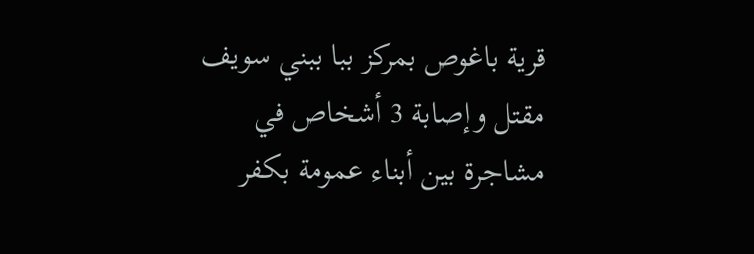قرية باغوص بمركز ببا ببني سويف    مقتل وإصابة 3 أشخاص في مشاجرة بين أبناء عمومة بكفر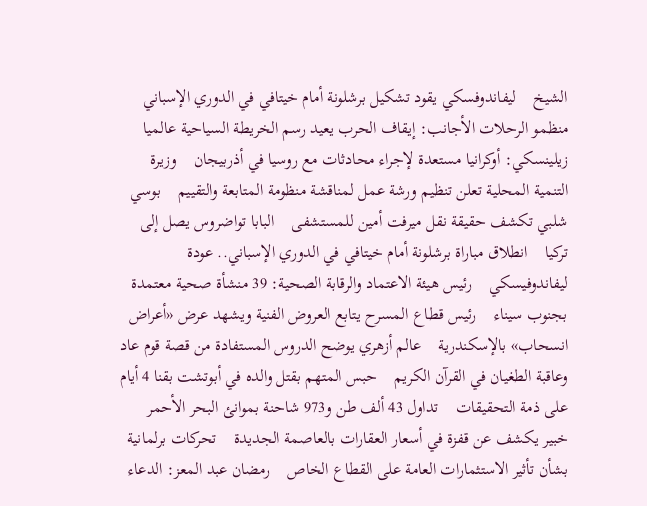الشيخ    ليفاندوفسكي يقود تشكيل برشلونة أمام خيتافي في الدوري الإسباني    منظمو الرحلات الأجانب: إيقاف الحرب يعيد رسم الخريطة السياحية عالميا    زيلينسكي: أوكرانيا مستعدة لإجراء محادثات مع روسيا في أذربيجان    وزيرة التنمية المحلية تعلن تنظيم ورشة عمل لمناقشة منظومة المتابعة والتقييم    بوسي شلبي تكشف حقيقة نقل ميرفت أمين للمستشفى    البابا تواضروس يصل إلى تركيا    انطلاق مباراة برشلونة أمام خيتافي في الدوري الإسباني.. عودة ليفاندوفيسكي    رئيس هيئة الاعتماد والرقابة الصحية: 39 منشأة صحية معتمدة بجنوب سيناء    رئيس قطاع المسرح يتابع العروض الفنية ويشهد عرض «أعراض انسحاب» بالإسكندرية    عالم أزهري يوضح الدروس المستفادة من قصة قوم عاد وعاقبة الطغيان في القرآن الكريم    حبس المتهم بقتل والده في أبوتشت بقنا 4 أيام على ذمة التحقيقات    تداول 43 ألف طن و973 شاحنة بموانئ البحر الأحمر    خبير يكشف عن قفزة في أسعار العقارات بالعاصمة الجديدة    تحركات برلمانية بشأن تأثير الاستثمارات العامة على القطاع الخاص    رمضان عبد المعز: الدعاء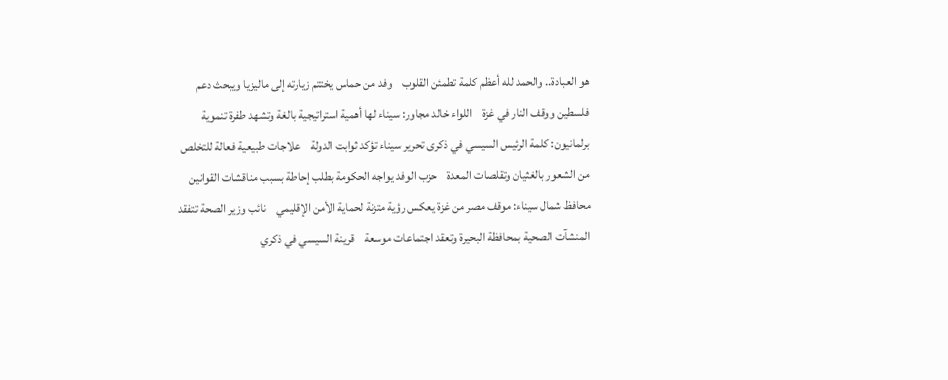هو العبادة.. والحمد لله أعظم كلمة تطمئن القلوب    وفد من حماس يختتم زيارته إلى ماليزيا ويبحث دعم فلسطين ووقف النار في غزة    اللواء خالد مجاور: سيناء لها أهمية استراتيجية بالغة وتشهد طفرة تنموية    برلمانيون: كلمة الرئيس السيسي في ذكرى تحرير سيناء تؤكد ثوابت الدولة    علاجات طبيعية فعالة للتخلص من الشعور بالغثيان وتقلصات المعدة    حزب الوفد يواجه الحكومة بطلب إحاطة بسبب مناقشات القوانين    محافظ شمال سيناء: موقف مصر من غزة يعكس رؤية متزنة لحماية الأمن الإقليمي    نائب وزير الصحة تتفقد المنشآت الصحية بمحافظة البحيرة وتعقد اجتماعات موسعة    قرينة السيسي في ذكري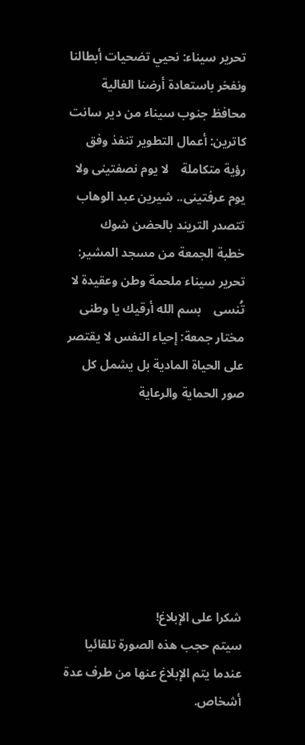تحرير سيناء: نحيي تضحيات أبطالنا ونفخر باستعادة أرضنا الغالية    محافظ جنوب سيناء من دير سانت كاترين: أعمال التطوير تنفذ وفق رؤية متكاملة    لا يوم نصفتينى ولا يوم عرفتينى.. شيرين عبد الوهاب تتصدر التريند بالحضن شوك    خطبة الجمعة من مسجد المشير: تحرير سيناء ملحمة وطن وعقيدة لا تُنسى    بسم الله أرقيك يا وطنى    مختار جمعة: إحياء النفس لا يقتصر على الحياة المادية بل يشمل كل صور الحماية والرعاية







شكرا على الإبلاغ!
سيتم حجب هذه الصورة تلقائيا عندما يتم الإبلاغ عنها من طرف عدة أشخاص.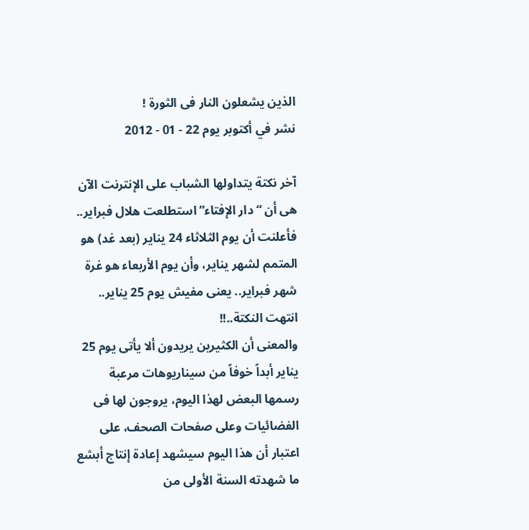الذين يشعلون النار فى الثورة !
نشر في أكتوبر يوم 22 - 01 - 2012

آخر نكتة يتداولها الشباب على الإنترنت الآن هى أن “دار الإفتاء” استطلعت هلال فبراير.. فأعلنت أن يوم الثلاثاء 24 يناير (بعد غد) هو المتمم لشهر يناير، وأن يوم الأربعاء هو غرة شهر فبراير.. يعنى مفيش يوم 25 يناير.. انتهت النكتة..!!
والمعنى أن الكثيرين يريدون ألا يأتى يوم 25 يناير أبداً خوفاً من سيناريوهات مرعبة رسمها البعض لهذا اليوم، يروجون لها فى الفضائيات وعلى صفحات الصحف، على اعتبار أن هذا اليوم سيشهد إعادة إنتاج أبشع ما شهدته السنة الأولى من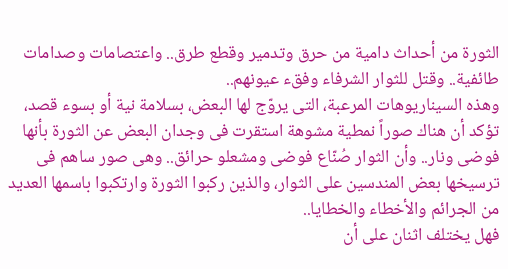الثورة من أحداث دامية من حرق وتدمير وقطع طرق.. واعتصامات وصدامات طائفية.. وقتل للثوار الشرفاء وفقء عيونهم..
وهذه السيناريوهات المرعبة، التى يروّج لها البعض، بسلامة نية أو بسوء قصد، تؤكد أن هناك صوراً نمطية مشوهة استقرت فى وجدان البعض عن الثورة بأنها فوضى ونار.. وأن الثوار صُنّاع فوضى ومشعلو حرائق.. وهى صور ساهم فى ترسيخها بعض المندسين على الثوار، والذين ركبوا الثورة وارتكبوا باسمها العديد من الجرائم والأخطاء والخطايا..
فهل يختلف اثنان على أن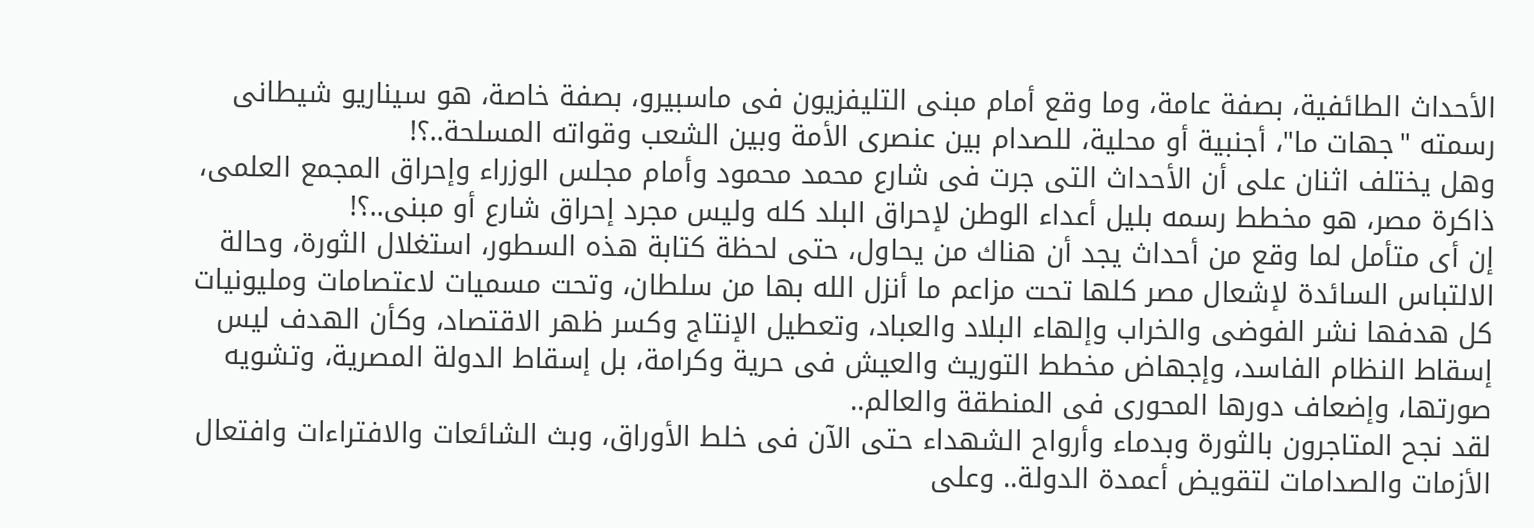الأحداث الطائفية، بصفة عامة، وما وقع أمام مبنى التليفزيون فى ماسبيرو، بصفة خاصة، هو سيناريو شيطانى رسمته "جهات ما"، أجنبية أو محلية، للصدام بين عنصرى الأمة وبين الشعب وقواته المسلحة..؟!
وهل يختلف اثنان على أن الأحداث التى جرت فى شارع محمد محمود وأمام مجلس الوزراء وإحراق المجمع العلمى، ذاكرة مصر، هو مخطط رسمه بليل أعداء الوطن لإحراق البلد كله وليس مجرد إحراق شارع أو مبنى..؟!
إن أى متأمل لما وقع من أحداث يجد أن هناك من يحاول، حتى لحظة كتابة هذه السطور، استغلال الثورة، وحالة الالتباس السائدة لإشعال مصر كلها تحت مزاعم ما أنزل الله بها من سلطان، وتحت مسميات لاعتصامات ومليونيات كل هدفها نشر الفوضى والخراب وإلهاء البلاد والعباد، وتعطيل الإنتاج وكسر ظهر الاقتصاد، وكأن الهدف ليس إسقاط النظام الفاسد، وإجهاض مخطط التوريث والعيش فى حرية وكرامة، بل إسقاط الدولة المصرية، وتشويه صورتها، وإضعاف دورها المحورى فى المنطقة والعالم..
لقد نجح المتاجرون بالثورة وبدماء وأرواح الشهداء حتى الآن فى خلط الأوراق، وبث الشائعات والافتراءات وافتعال الأزمات والصدامات لتقويض أعمدة الدولة.. وعلى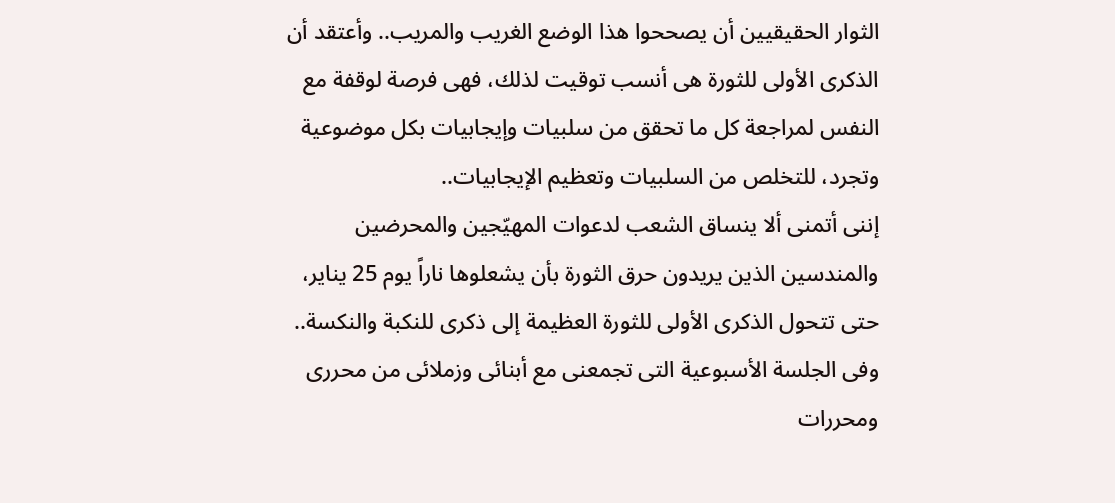الثوار الحقيقيين أن يصححوا هذا الوضع الغريب والمريب.. وأعتقد أن الذكرى الأولى للثورة هى أنسب توقيت لذلك، فهى فرصة لوقفة مع النفس لمراجعة كل ما تحقق من سلبيات وإيجابيات بكل موضوعية وتجرد، للتخلص من السلبيات وتعظيم الإيجابيات..
إننى أتمنى ألا ينساق الشعب لدعوات المهيّجين والمحرضين والمندسين الذين يريدون حرق الثورة بأن يشعلوها ناراً يوم 25 يناير، حتى تتحول الذكرى الأولى للثورة العظيمة إلى ذكرى للنكبة والنكسة..
وفى الجلسة الأسبوعية التى تجمعنى مع أبنائى وزملائى من محررى ومحررات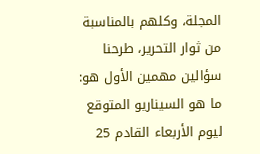المجلة، وكلهم بالمناسبة من ثوار التحرير، طرحنا سؤالين مهمين الأول هو: ما هو السيناريو المتوقع ليوم الأربعاء القادم 25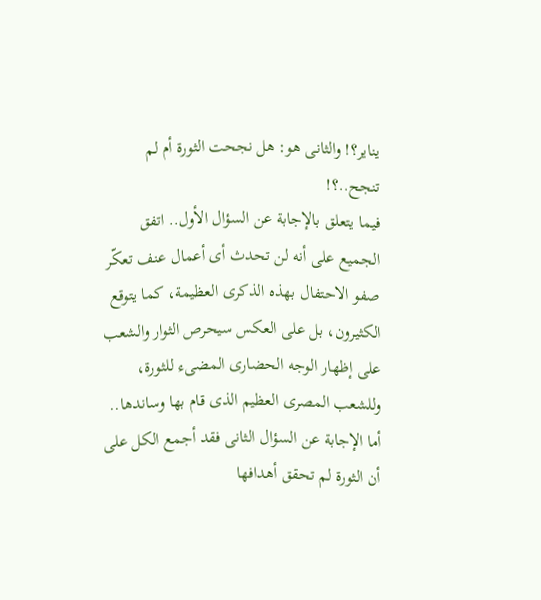يناير؟! والثانى هو: هل نجحت الثورة أم لم تنجح..؟!
فيما يتعلق بالإجابة عن السؤال الأول.. اتفق الجميع على أنه لن تحدث أى أعمال عنف تعكّر صفو الاحتفال بهذه الذكرى العظيمة، كما يتوقع الكثيرون، بل على العكس سيحرص الثوار والشعب على إظهار الوجه الحضارى المضىء للثورة، وللشعب المصرى العظيم الذى قام بها وساندها..
أما الإجابة عن السؤال الثانى فقد أجمع الكل على أن الثورة لم تحقق أهدافها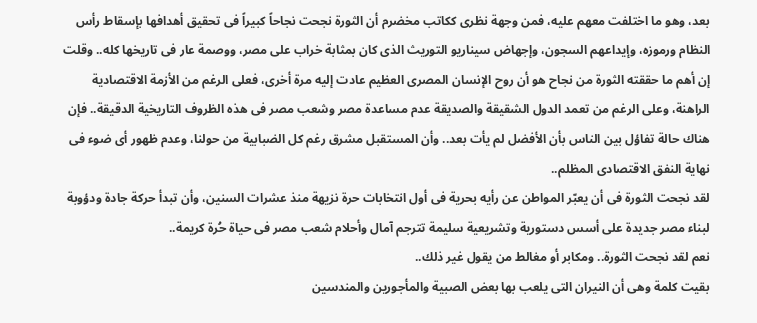بعد، وهو ما اختلفت معهم عليه، فمن وجهة نظرى ككاتب مخضرم أن الثورة نجحت نجاحاً كبيراً فى تحقيق أهدافها بإسقاط رأس النظام ورموزه، وإيداعهم السجون، وإجهاض سيناريو التوريث الذى كان بمثابة خراب على مصر، ووصمة عار فى تاريخها كله.. وقلت إن أهم ما حققته الثورة من نجاح هو أن روح الإنسان المصرى العظيم عادت إليه مرة أخرى، فعلى الرغم من الأزمة الاقتصادية الراهنة، وعلى الرغم من تعمد الدول الشقيقة والصديقة عدم مساعدة مصر وشعب مصر فى هذه الظروف التاريخية الدقيقة.. فإن هناك حالة تفاؤل بين الناس بأن الأفضل لم يأت بعد.. وأن المستقبل مشرق رغم كل الضبابية من حولنا، وعدم ظهور أى ضوء فى نهاية النفق الاقتصادى المظلم..
لقد نجحت الثورة فى أن يعبّر المواطن عن رأيه بحرية فى أول انتخابات حرة نزيهة منذ عشرات السنين، وأن تبدأ حركة جادة ودؤوبة لبناء مصر جديدة على أسس دستورية وتشريعية سليمة تترجم آمال وأحلام شعب مصر فى حياة حُرة كريمة..
نعم لقد نجحت الثورة.. ومكابر أو مغالط من يقول غير ذلك..
بقيت كلمة وهى أن النيران التى يلعب بها بعض الصبية والمأجورين والمندسين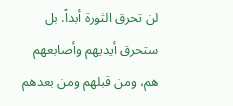لن تحرق الثورة أبداً. بل ستحرق أيديهم وأصابعهم هم، ومن قبلهم ومن بعدهم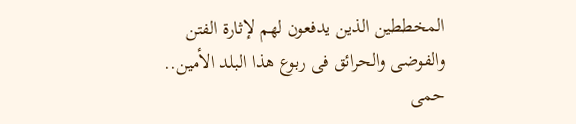المخططين الذين يدفعون لهم لإثارة الفتن والفوضى والحرائق فى ربوع هذا البلد الأمين..
حمى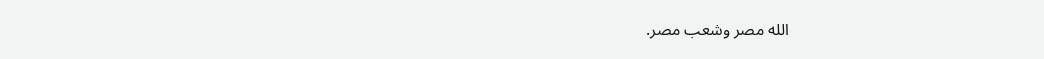الله مصر وشعب مصر.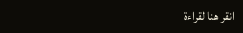انقر هنا لقراءة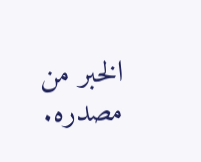الخبر من مصدره.